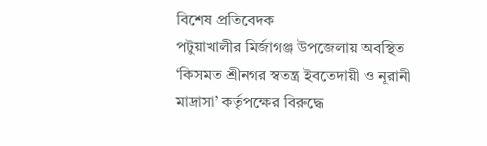বিশেষ প্রতিবেদক
পটুয়াখালীর মির্জাগঞ্জ উপজেলায় অবস্থিত ‘কিসমত শ্রীনগর স্বতন্ত্র ইবতেদায়ী ও নূরানী মাদ্রাসা’ কর্তৃপক্ষের বিরুদ্ধে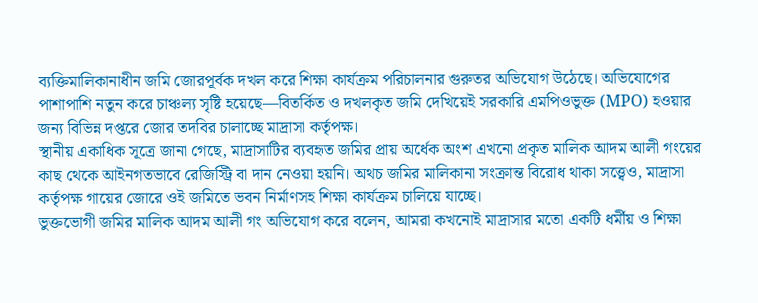ব্যক্তিমালিকানাধীন জমি জোরপূর্বক দখল করে শিক্ষা কার্যক্রম পরিচালনার গুরুতর অভিযোগ উঠেছে। অভিযোগের পাশাপাশি নতুন করে চাঞ্চল্য সৃষ্টি হয়েছে—বিতর্কিত ও দখলকৃত জমি দেখিয়েই সরকারি এমপিওভুক্ত (MPO) হওয়ার জন্য বিভিন্ন দপ্তরে জোর তদবির চালাচ্ছে মাদ্রাসা কর্তৃপক্ষ।
স্থানীয় একাধিক সূত্রে জানা গেছে, মাদ্রাসাটির ব্যবহৃত জমির প্রায় অর্ধেক অংশ এখনো প্রকৃত মালিক আদম আলী গংয়ের কাছ থেকে আইনগতভাবে রেজিস্ট্রি বা দান নেওয়া হয়নি। অথচ জমির মালিকানা সংক্রান্ত বিরোধ থাকা সত্ত্বেও, মাদ্রাসা কর্তৃপক্ষ গায়ের জোরে ওই জমিতে ভবন নির্মাণসহ শিক্ষা কার্যক্রম চালিয়ে যাচ্ছে।
ভুক্তভোগী জমির মালিক আদম আলী গং অভিযোগ করে বলেন, আমরা কখনোই মাদ্রাসার মতো একটি ধর্মীয় ও শিক্ষা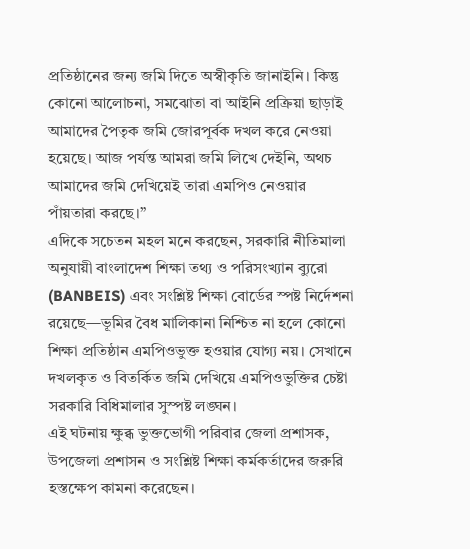প্রতিষ্ঠানের জন্য জমি দিতে অস্বীকৃতি জানাইনি। কিন্তু কোনো আলোচনা, সমঝোতা বা আইনি প্রক্রিয়া ছাড়াই আমাদের পৈতৃক জমি জোরপূর্বক দখল করে নেওয়া হয়েছে। আজ পর্যন্ত আমরা জমি লিখে দেইনি, অথচ আমাদের জমি দেখিয়েই তারা এমপিও নেওয়ার পাঁয়তারা করছে।”
এদিকে সচেতন মহল মনে করছেন, সরকারি নীতিমালা অনুযায়ী বাংলাদেশ শিক্ষা তথ্য ও পরিসংখ্যান ব্যুরো (BANBEIS) এবং সংশ্লিষ্ট শিক্ষা বোর্ডের স্পষ্ট নির্দেশনা রয়েছে—ভূমির বৈধ মালিকানা নিশ্চিত না হলে কোনো শিক্ষা প্রতিষ্ঠান এমপিওভুক্ত হওয়ার যোগ্য নয়। সেখানে দখলকৃত ও বিতর্কিত জমি দেখিয়ে এমপিওভুক্তির চেষ্টা সরকারি বিধিমালার সুস্পষ্ট লঙ্ঘন।
এই ঘটনায় ক্ষুব্ধ ভুক্তভোগী পরিবার জেলা প্রশাসক, উপজেলা প্রশাসন ও সংশ্লিষ্ট শিক্ষা কর্মকর্তাদের জরুরি হস্তক্ষেপ কামনা করেছেন।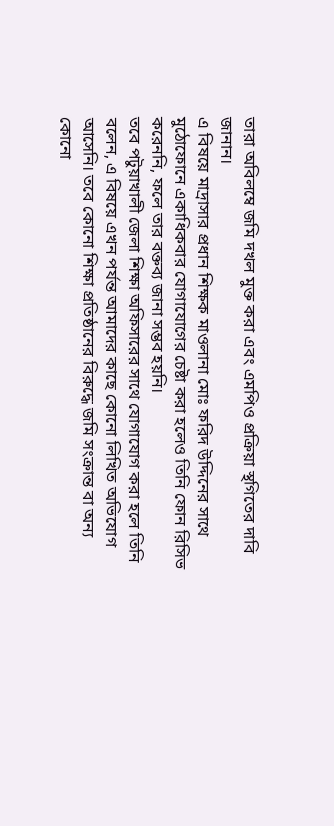তারা অবিলম্বে জমি দখল মুক্ত করা এবং এমপিও প্রক্রিয়া স্থগিতের দাবি জানান।
এ বিষয়ে মাদ্রাসার প্রধান শিক্ষক মাওলানা মোঃ ফরিদ উদ্দিনের সাথে মুঠোফোনে একাধিকবার যোগাযোগের চেষ্টা করা হলেও তিনি ফোন রিসিভ করেননি, ফলে তার বক্তব্য জানা সম্ভব হয়নি।
তবে পটুয়াখালী জেলা শিক্ষা অফিসারের সাথে যোগাযোগ করা হলে তিনি বলেন, এ বিষয়ে এখন পর্যন্ত আমাদের কাছে কোনো লিখিত অভিযোগ আসেনি। তবে কোনো শিক্ষা প্রতিষ্ঠানের বিরুদ্ধে জমি সংক্রান্ত বা অন্য কোনো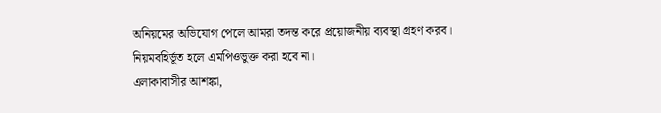অনিয়মের অভিযোগ পেলে আমরা তদন্ত করে প্রয়োজনীয় ব্যবস্থা গ্রহণ করব। নিয়মবহির্ভূত হলে এমপিওভুক্ত করা হবে না।
এলাকাবাসীর আশঙ্কা,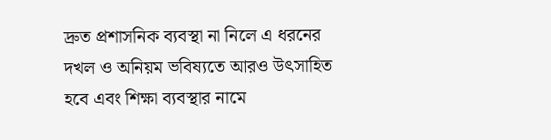দ্রুত প্রশাসনিক ব্যবস্থা না নিলে এ ধরনের দখল ও অনিয়ম ভবিষ্যতে আরও উৎসাহিত হবে এবং শিক্ষা ব্যবস্থার নামে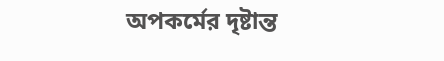অপকর্মের দৃষ্টান্ত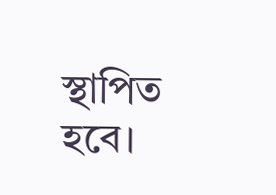স্থাপিত হবে।